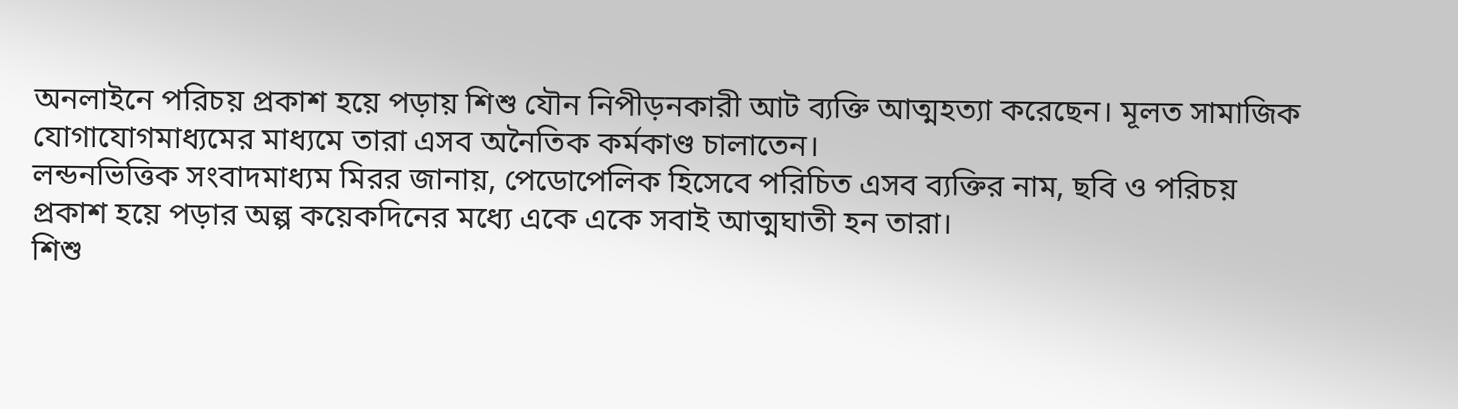অনলাইনে পরিচয় প্রকাশ হয়ে পড়ায় শিশু যৌন নিপীড়নকারী আট ব্যক্তি আত্মহত্যা করেছেন। মূলত সামাজিক যোগাযোগমাধ্যমের মাধ্যমে তারা এসব অনৈতিক কর্মকাণ্ড চালাতেন।
লন্ডনভিত্তিক সংবাদমাধ্যম মিরর জানায়, পেডোপেলিক হিসেবে পরিচিত এসব ব্যক্তির নাম, ছবি ও পরিচয় প্রকাশ হয়ে পড়ার অল্প কয়েকদিনের মধ্যে একে একে সবাই আত্মঘাতী হন তারা।
শিশু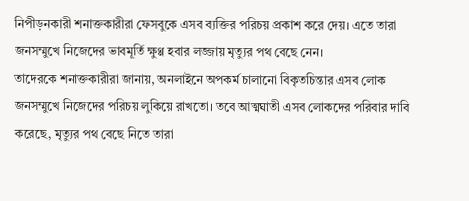নিপীড়নকারী শনাক্তকারীরা ফেসবুকে এসব ব্যক্তির পরিচয় প্রকাশ করে দেয়। এতে তারা জনসম্মুখে নিজেদের ভাবমূর্তি ক্ষুণ্ণ হবার লজ্জায় মৃত্যুর পথ বেছে নেন।
তাদেরকে শনাক্তকারীরা জানায়, অনলাইনে অপকর্ম চালানো বিকৃতচিন্তার এসব লোক জনসম্মুখে নিজেদের পরিচয় লুকিয়ে রাখতো। তবে আত্মঘাতী এসব লোকদের পরিবার দাবি করেছে, মৃত্যুর পথ বেছে নিতে তারা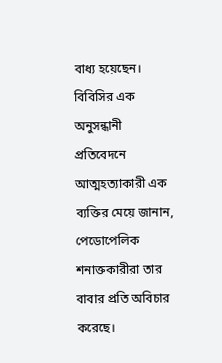বাধ্য হয়েছেন।
বিবিসির এক অনুসন্ধানী প্রতিবেদনে আত্মহত্যাকারী এক ব্যক্তির মেয়ে জানান, পেডোপেলিক শনাক্তকারীরা তার বাবার প্রতি অবিচার করেছে।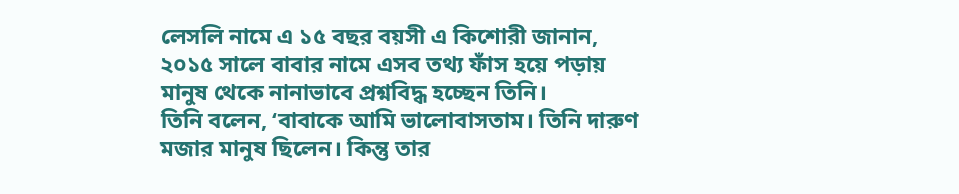লেসলি নামে এ ১৫ বছর বয়সী এ কিশোরী জানান, ২০১৫ সালে বাবার নামে এসব তথ্য ফাঁস হয়ে পড়ায় মানুষ থেকে নানাভাবে প্রশ্নবিদ্ধ হচ্ছেন তিনি।
তিনি বলেন, ‘বাবাকে আমি ভালোবাসতাম। তিনি দারুণ মজার মানুষ ছিলেন। কিন্তু তার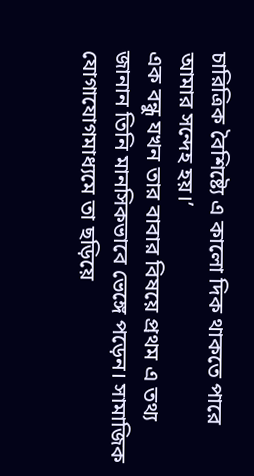চারিত্রিক বৈশিষ্ট্যে এ কালো দিক থাকতে পারে আমার সন্দেহ হয়।’
এক বন্ধু যখন তার বাবার বিষয়ে প্রথম এ তথ্য জানান তিনি মানসিকভাবে ভেঙ্গে পড়েন। সামাজিক যোগাযোগমাধ্যমে তা ছড়িয়ে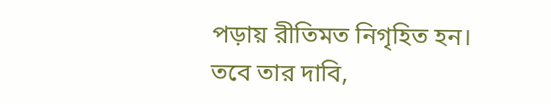পড়ায় রীতিমত নিগৃহিত হন। তবে তার দাবি,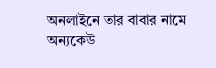অনলাইনে তার বাবার নামে অন্যকেউ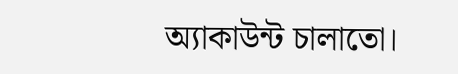অ্যাকাউন্ট চালাতো।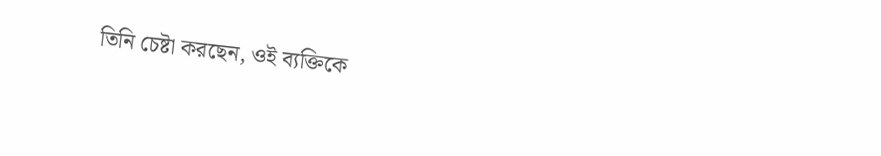তিনি চেষ্টা করছেন, ওই ব্যক্তিকে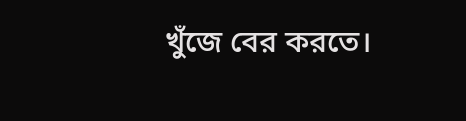খুঁজে বের করতে।